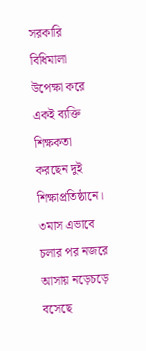সরকারি বিধিমালা উপেক্ষা করে একই ব্যক্তি শিক্ষকতা করছেন দুই শিক্ষাপ্রতিষ্ঠানে। ৩মাস এভাবে চলার পর নজরে আসায় নড়েচড়ে বসেছে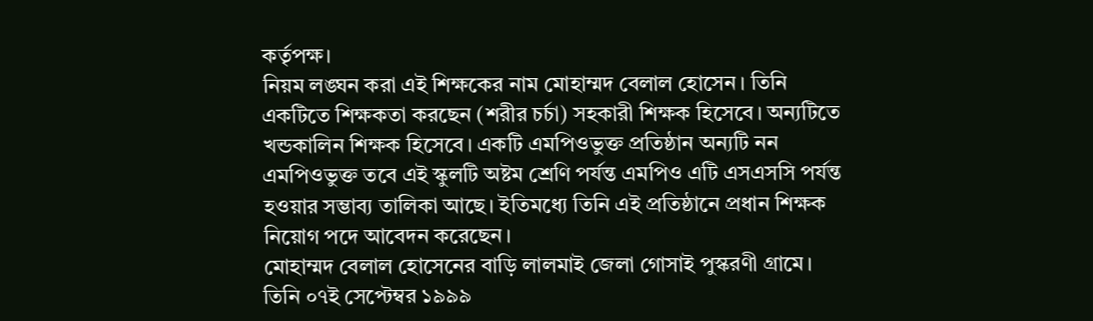কর্তৃপক্ষ।
নিয়ম লঙ্ঘন করা এই শিক্ষকের নাম মোহাম্মদ বেলাল হোসেন। তিনি একটিতে শিক্ষকতা করছেন (শরীর চর্চা) সহকারী শিক্ষক হিসেবে। অন্যটিতে খন্ডকালিন শিক্ষক হিসেবে। একটি এমপিওভুক্ত প্রতিষ্ঠান অন্যটি নন এমপিওভুক্ত তবে এই স্কুলটি অষ্টম শ্রেণি পর্যন্ত এমপিও এটি এসএসসি পর্যন্ত হওয়ার সম্ভাব্য তালিকা আছে। ইতিমধ্যে তিনি এই প্রতিষ্ঠানে প্রধান শিক্ষক নিয়োগ পদে আবেদন করেছেন।
মোহাম্মদ বেলাল হোসেনের বাড়ি লালমাই জেলা গোসাই পুস্করণী গ্রামে। তিনি ০৭ই সেপ্টেম্বর ১৯৯৯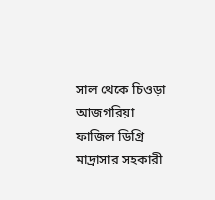সাল থেকে চিওড়া আজগরিয়া ফাজিল ডিগ্রি মাদ্রাসার সহকারী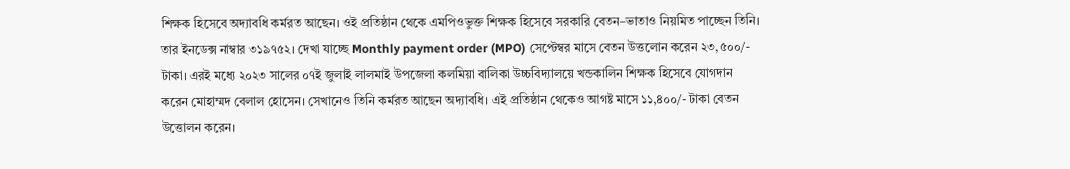শিক্ষক হিসেবে অদ্যাবধি কর্মরত আছেন। ওই প্রতিষ্ঠান থেকে এমপিওভুক্ত শিক্ষক হিসেবে সরকারি বেতন–ভাতাও নিয়মিত পাচ্ছেন তিনি। তার ইনডেক্স নাম্বার ৩১৯৭৫২। দেখা যাচ্ছে Monthly payment order (MPO) সেপ্টেম্বর মাসে বেতন উত্তলোন করেন ২৩,৫০০/- টাকা। এরই মধ্যে ২০২৩ সালের ০৭ই জুলাই লালমাই উপজেলা কলমিয়া বালিকা উচ্চবিদ্যালয়ে খন্ডকালিন শিক্ষক হিসেবে যোগদান করেন মোহাম্মদ বেলাল হোসেন। সেখানেও তিনি কর্মরত আছেন অদ্যাবধি। এই প্রতিষ্ঠান থেকেও আগষ্ট মাসে ১১,৪০০/- টাকা বেতন উত্তোলন করেন।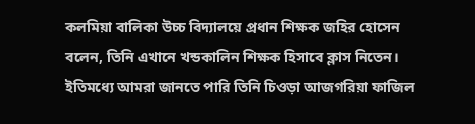কলমিয়া বালিকা উচ্চ বিদ্যালয়ে প্রধান শিক্ষক জহির হোসেন বলেন, তিনি এখানে খন্ডকালিন শিক্ষক হিসাবে ক্লাস নিতেন। ইতিমধ্যে আমরা জানতে পারি তিনি চিওড়া আজগরিয়া ফাজিল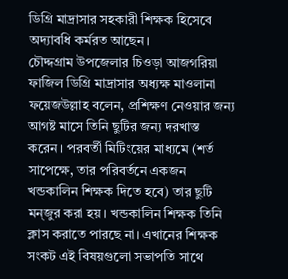ডিগ্রি মাদ্রাসার সহকারী শিক্ষক হিসেবে অদ্যাবধি কর্মরত আছেন।
চৌদ্দগ্রাম উপজেলার চিওড়া আজগরিয়া ফাজিল ডিগ্রি মাদ্রাসার অধ্যক্ষ মাওলানা ফয়েজউল্লাহ বলেন, প্রশিক্ষণ নেওয়ার জন্য আগষ্ট মাসে তিনি ছুটির জন্য দরখাস্ত করেন। পরবর্তী মিটিংয়ের মাধ্যমে (শর্ত সাপেক্ষে, তার পরিবর্তনে একজন খন্ডকালিন শিক্ষক দিতে হবে) তার ছুটি মন্জুর করা হয়। খন্ডকালিন শিক্ষক তিনি ক্লাস করাতে পারছে না। এখানের শিক্ষক সংকট এই বিষয়গুলো সভাপতি সাথে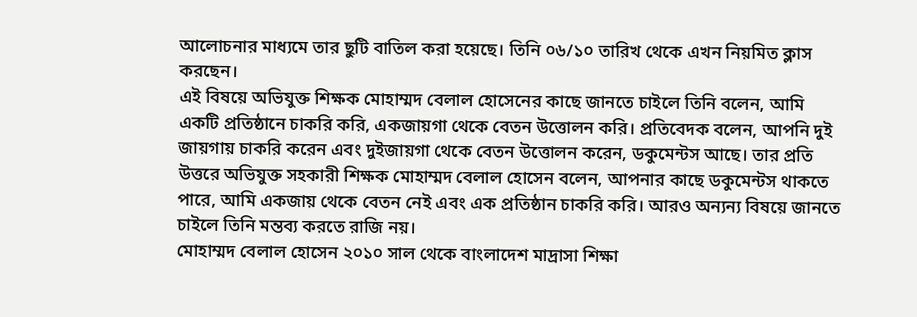আলোচনার মাধ্যমে তার ছুটি বাতিল করা হয়েছে। তিনি ০৬/১০ তারিখ থেকে এখন নিয়মিত ক্লাস করছেন।
এই বিষয়ে অভিযুক্ত শিক্ষক মোহাম্মদ বেলাল হোসেনের কাছে জানতে চাইলে তিনি বলেন, আমি একটি প্রতিষ্ঠানে চাকরি করি, একজায়গা থেকে বেতন উত্তোলন করি। প্রতিবেদক বলেন, আপনি দুই জায়গায় চাকরি করেন এবং দুইজায়গা থেকে বেতন উত্তোলন করেন, ডকুমেন্টস আছে। তার প্রতি উত্তরে অভিযুক্ত সহকারী শিক্ষক মোহাম্মদ বেলাল হোসেন বলেন, আপনার কাছে ডকুমেন্টস থাকতে পারে, আমি একজায় থেকে বেতন নেই এবং এক প্রতিষ্ঠান চাকরি করি। আরও অন্যন্য বিষয়ে জানতে চাইলে তিনি মন্তব্য করতে রাজি নয়।
মোহাম্মদ বেলাল হোসেন ২০১০ সাল থেকে বাংলাদেশ মাদ্রাসা শিক্ষা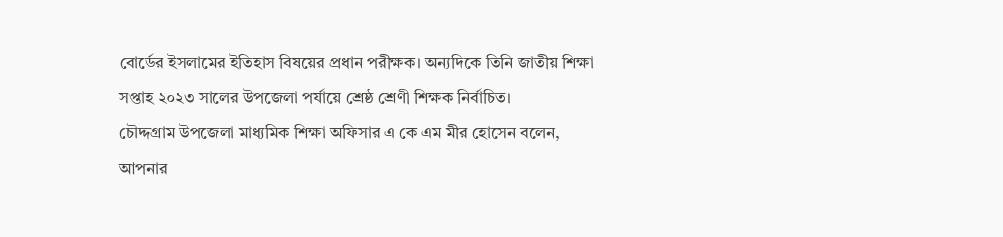বোর্ডের ইসলামের ইতিহাস বিষয়ের প্রধান পরীক্ষক। অন্যদিকে তিনি জাতীয় শিক্ষা সপ্তাহ ২০২৩ সালের উপজেলা পর্যায়ে শ্রেষ্ঠ শ্রেণী শিক্ষক নির্বাচিত।
চৌদ্দগ্রাম উপজেলা মাধ্যমিক শিক্ষা অফিসার এ কে এম মীর হোসেন বলেন, আপনার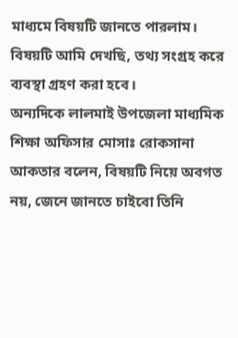মাধ্যমে বিষয়টি জানতে পারলাম। বিষয়টি আমি দেখছি, তথ্য সংগ্রহ করে ব্যবস্থা গ্রহণ করা হবে।
অন্যদিকে লালমাই উপজেলা মাধ্যমিক শিক্ষা অফিসার মোসাঃ রোকসানা আকতার বলেন, বিষয়টি নিয়ে অবগত নয়, জেনে জানতে চাইবো তিনি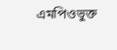এমপিওভুক্ত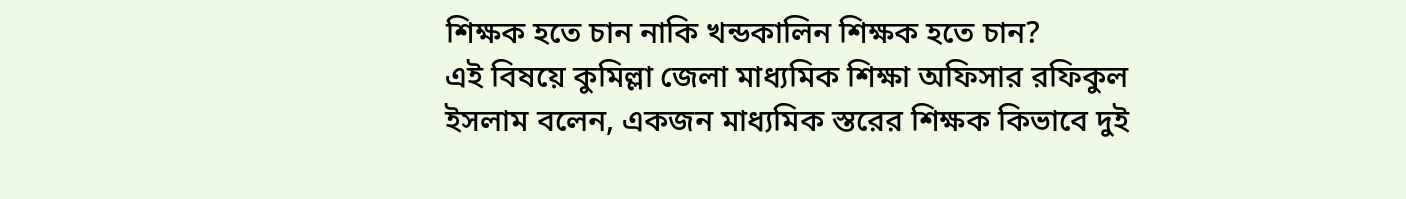শিক্ষক হতে চান নাকি খন্ডকালিন শিক্ষক হতে চান?
এই বিষয়ে কুমিল্লা জেলা মাধ্যমিক শিক্ষা অফিসার রফিকুল ইসলাম বলেন, একজন মাধ্যমিক স্তরের শিক্ষক কিভাবে দুই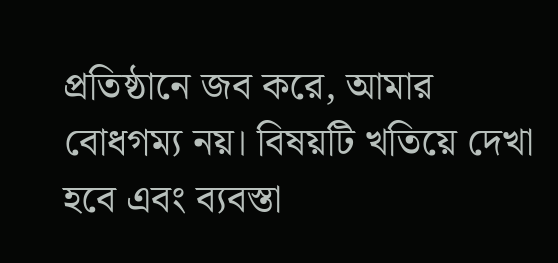প্রতিষ্ঠানে জব করে, আমার বোধগম্য নয়। বিষয়টি খতিয়ে দেখা হবে এবং ব্যবস্তা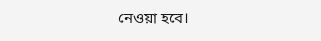নেওয়া হবে।